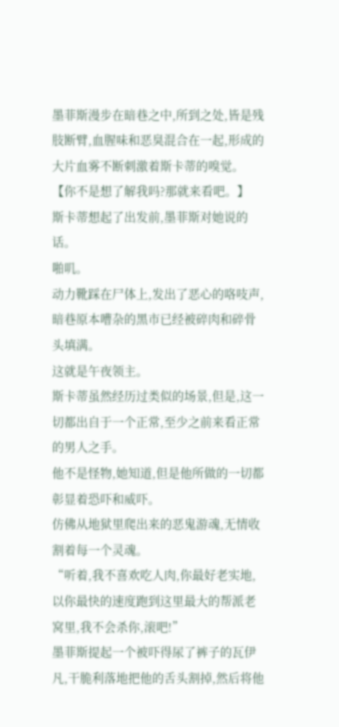墨菲斯漫步在暗巷之中,所到之处,皆是残肢断臂,血腥味和恶臭混合在一起,形成的大片血雾不断刺激着斯卡蒂的嗅觉。
【你不是想了解我吗?那就来看吧。】
斯卡蒂想起了出发前,墨菲斯对她说的话。
啪叽。
动力靴踩在尸体上,发出了恶心的咯吱声,暗巷原本嘈杂的黑市已经被碎肉和碎骨头填满。
这就是午夜领主。
斯卡蒂虽然经历过类似的场景,但是,这一切都出自于一个正常,至少之前来看正常的男人之手。
他不是怪物,她知道,但是他所做的一切都彰显着恐吓和威吓。
仿佛从地狱里爬出来的恶鬼游魂,无情收割着每一个灵魂。
“听着,我不喜欢吃人肉,你最好老实地,以你最快的速度跑到这里最大的帮派老窝里,我不会杀你,滚吧!”
墨菲斯提起一个被吓得尿了裤子的瓦伊凡,干脆利落地把他的舌头割掉,然后将他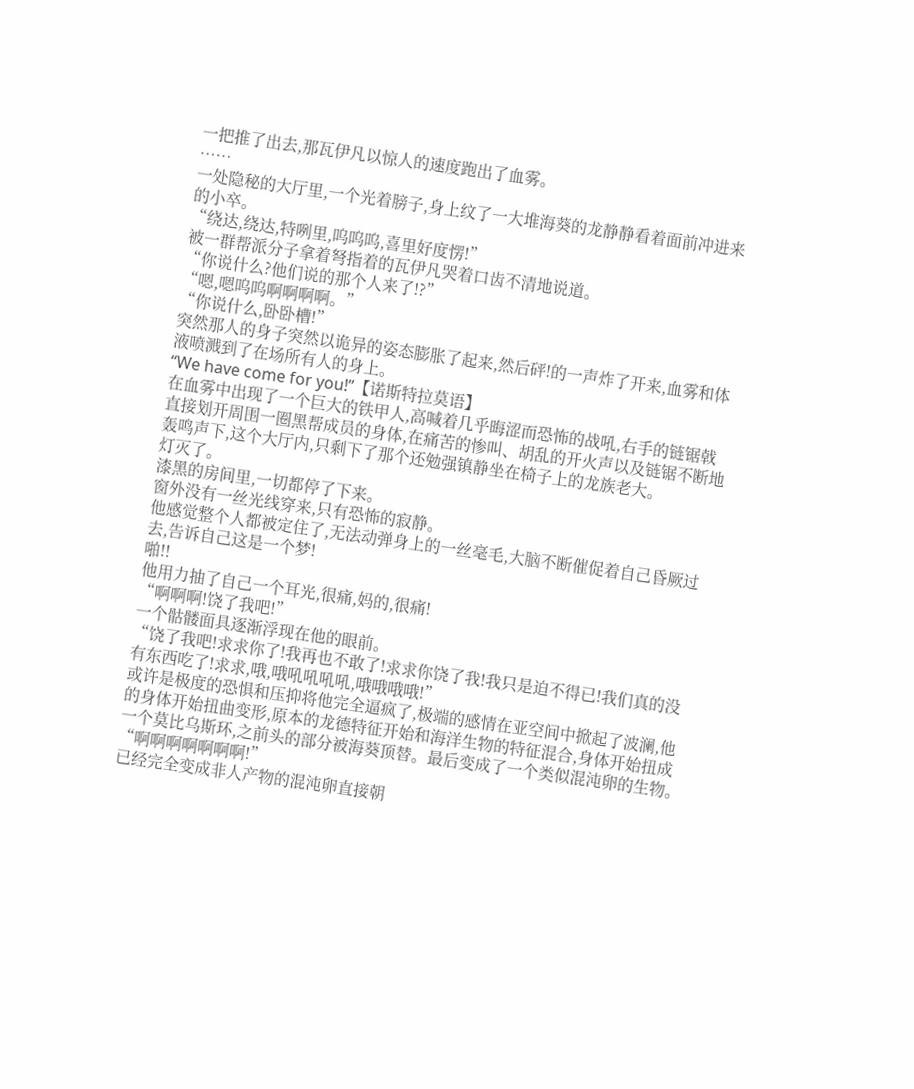一把推了出去,那瓦伊凡以惊人的速度跑出了血雾。
……
一处隐秘的大厅里,一个光着膀子,身上纹了一大堆海葵的龙静静看着面前冲进来的小卒。
“绕达,绕达,特咧里,呜呜呜,喜里好度愣!”
被一群帮派分子拿着弩指着的瓦伊凡哭着口齿不清地说道。
“你说什么?他们说的那个人来了!?”
“嗯,嗯呜呜啊啊啊啊。”
“你说什么,卧卧槽!”
突然那人的身子突然以诡异的姿态膨胀了起来,然后砰!的一声炸了开来,血雾和体液喷溅到了在场所有人的身上。
“We have come for you!”【诺斯特拉莫语】
在血雾中出现了一个巨大的铁甲人,高喊着几乎晦涩而恐怖的战吼,右手的链锯戟直接划开周围一圈黑帮成员的身体,在痛苦的惨叫、胡乱的开火声以及链锯不断地轰鸣声下,这个大厅内,只剩下了那个还勉强镇静坐在椅子上的龙族老大。
灯灭了。
漆黑的房间里,一切都停了下来。
窗外没有一丝光线穿来,只有恐怖的寂静。
他感觉整个人都被定住了,无法动弹身上的一丝毫毛,大脑不断催促着自己昏厥过去,告诉自己这是一个梦!
啪!!
他用力抽了自己一个耳光,很痛,妈的,很痛!
“啊啊啊!饶了我吧!”
一个骷髅面具逐渐浮现在他的眼前。
“饶了我吧!求求你了!我再也不敢了!求求你饶了我!我只是迫不得已!我们真的没有东西吃了!求求,哦,哦吼吼吼吼,哦哦哦哦!”
或许是极度的恐惧和压抑将他完全逼疯了,极端的感情在亚空间中掀起了波澜,他的身体开始扭曲变形,原本的龙德特征开始和海洋生物的特征混合,身体开始扭成一个莫比乌斯环,之前头的部分被海葵顶替。最后变成了一个类似混沌卵的生物。
“啊啊啊啊啊啊啊!”
已经完全变成非人产物的混沌卵直接朝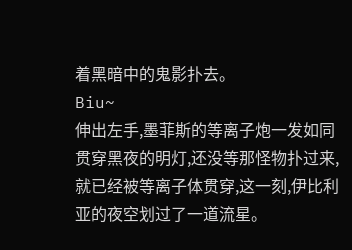着黑暗中的鬼影扑去。
Biu~
伸出左手,墨菲斯的等离子炮一发如同贯穿黑夜的明灯,还没等那怪物扑过来,就已经被等离子体贯穿,这一刻,伊比利亚的夜空划过了一道流星。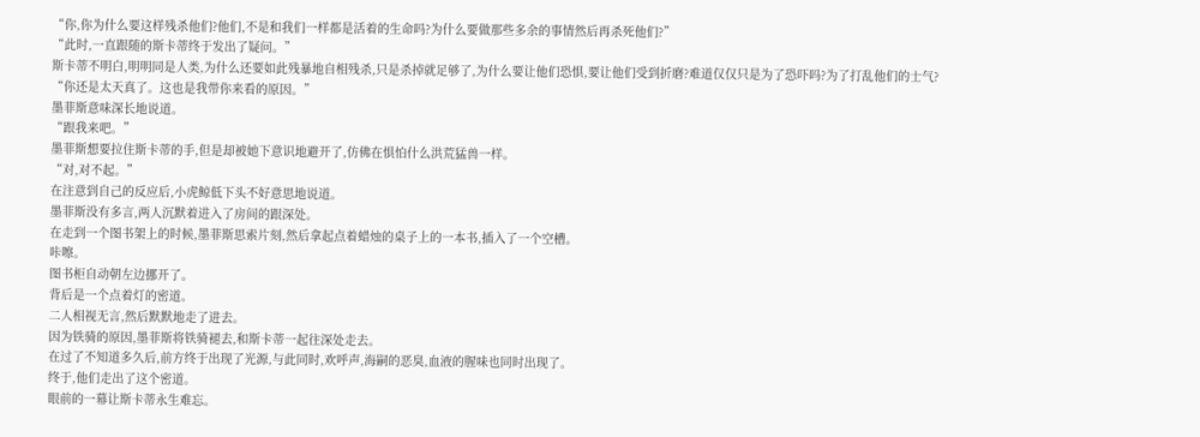“你,你为什么要这样残杀他们?他们,不是和我们一样都是活着的生命吗?为什么要做那些多余的事情然后再杀死他们?”
“此时,一直跟随的斯卡蒂终于发出了疑问。”
斯卡蒂不明白,明明同是人类,为什么还要如此残暴地自相残杀,只是杀掉就足够了,为什么要让他们恐惧,要让他们受到折磨?难道仅仅只是为了恐吓吗?为了打乱他们的士气?
“你还是太天真了。这也是我带你来看的原因。”
墨菲斯意味深长地说道。
“跟我来吧。”
墨菲斯想要拉住斯卡蒂的手,但是却被她下意识地避开了,仿佛在惧怕什么洪荒猛兽一样。
“对,对不起。”
在注意到自己的反应后,小虎鲸低下头不好意思地说道。
墨菲斯没有多言,两人沉默着进入了房间的跟深处。
在走到一个图书架上的时候,墨菲斯思索片刻,然后拿起点着蜡烛的桌子上的一本书,插入了一个空槽。
咔嚓。
图书柜自动朝左边挪开了。
背后是一个点着灯的密道。
二人相视无言,然后默默地走了进去。
因为铁骑的原因,墨菲斯将铁骑褪去,和斯卡蒂一起往深处走去。
在过了不知道多久后,前方终于出现了光源,与此同时,欢呼声,海嗣的恶臭,血液的腥味也同时出现了。
终于,他们走出了这个密道。
眼前的一幕让斯卡蒂永生难忘。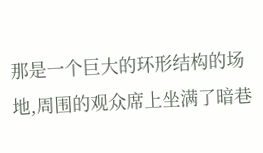那是一个巨大的环形结构的场地,周围的观众席上坐满了暗巷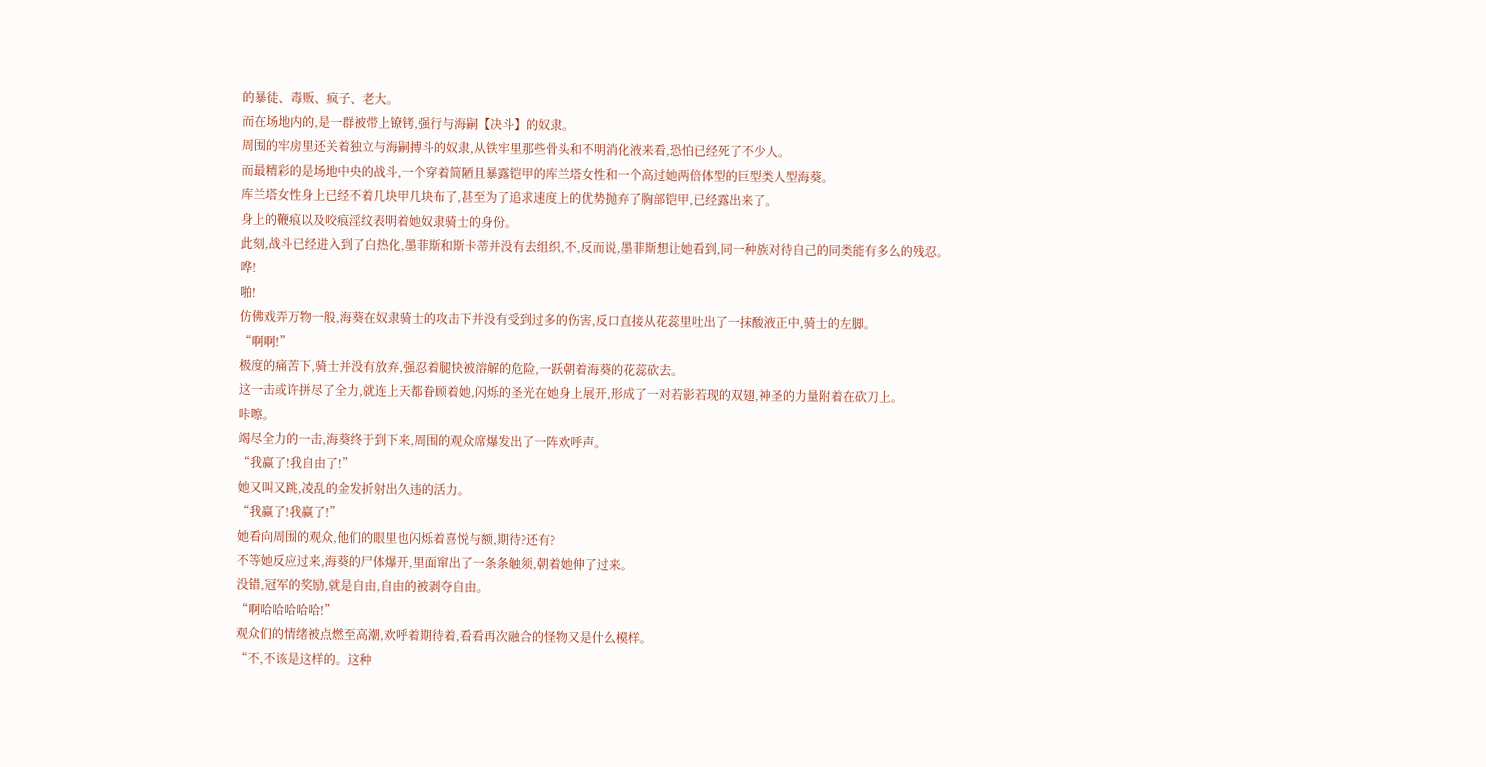的暴徒、毒贩、疯子、老大。
而在场地内的,是一群被带上镣铐,强行与海嗣【决斗】的奴隶。
周围的牢房里还关着独立与海嗣搏斗的奴隶,从铁牢里那些骨头和不明消化液来看,恐怕已经死了不少人。
而最精彩的是场地中央的战斗,一个穿着简陋且暴露铠甲的库兰塔女性和一个高过她两倍体型的巨型类人型海葵。
库兰塔女性身上已经不着几块甲几块布了,甚至为了追求速度上的优势抛弃了胸部铠甲,已经露出来了。
身上的鞭痕以及咬痕淫纹表明着她奴隶骑士的身份。
此刻,战斗已经进入到了白热化,墨菲斯和斯卡蒂并没有去组织,不,反而说,墨菲斯想让她看到,同一种族对待自己的同类能有多么的残忍。
哗!
啪!
仿佛戏弄万物一般,海葵在奴隶骑士的攻击下并没有受到过多的伤害,反口直接从花蕊里吐出了一抹酸液正中,骑士的左脚。
“啊啊!”
极度的痛苦下,骑士并没有放弃,强忍着腿快被溶解的危险,一跃朝着海葵的花蕊砍去。
这一击或许拼尽了全力,就连上天都眷顾着她,闪烁的圣光在她身上展开,形成了一对若影若现的双翅,神圣的力量附着在砍刀上。
咔嚓。
竭尽全力的一击,海葵终于到下来,周围的观众席爆发出了一阵欢呼声。
“我赢了!我自由了!”
她又叫又跳,凌乱的金发折射出久违的活力。
“我赢了!我赢了!”
她看向周围的观众,他们的眼里也闪烁着喜悦与额,期待?还有?
不等她反应过来,海葵的尸体爆开,里面窜出了一条条触须,朝着她伸了过来。
没错,冠军的奖励,就是自由,自由的被剥夺自由。
“啊哈哈哈哈哈!”
观众们的情绪被点燃至高潮,欢呼着期待着,看看再次融合的怪物又是什么模样。
“不,不该是这样的。这种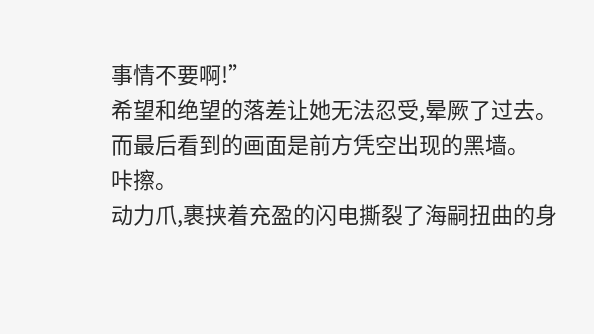事情不要啊!”
希望和绝望的落差让她无法忍受,晕厥了过去。
而最后看到的画面是前方凭空出现的黑墙。
咔擦。
动力爪,裹挟着充盈的闪电撕裂了海嗣扭曲的身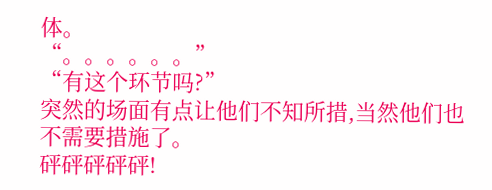体。
“。。。。。。”
“有这个环节吗?”
突然的场面有点让他们不知所措,当然他们也不需要措施了。
砰砰砰砰砰!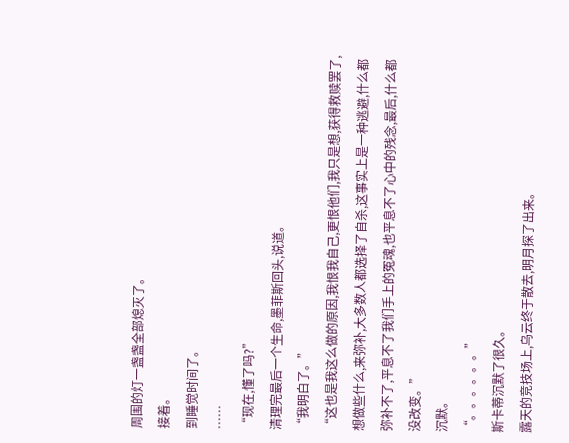周围的灯一盏盏全部熄灭了。
接着。
到睡觉时间了。
……
“现在,懂了吗?”
清理完最后一个生命,墨菲斯回头,说道。
“我明白了。”
“这也是我这么做的原因,我恨我自己,更恨他们,我只是想,获得救赎罢了,想做些什么,来弥补,大多数人都选择了自杀,这事实上是一种逃避,什么都弥补不了,平息不了我们手上的冤魂,也平息不了心中的残念,最后,什么都没改变。”
沉默。
“。。。。。。”
斯卡蒂沉默了很久。
露天的竞技场上,乌云终于散去,明月探了出来。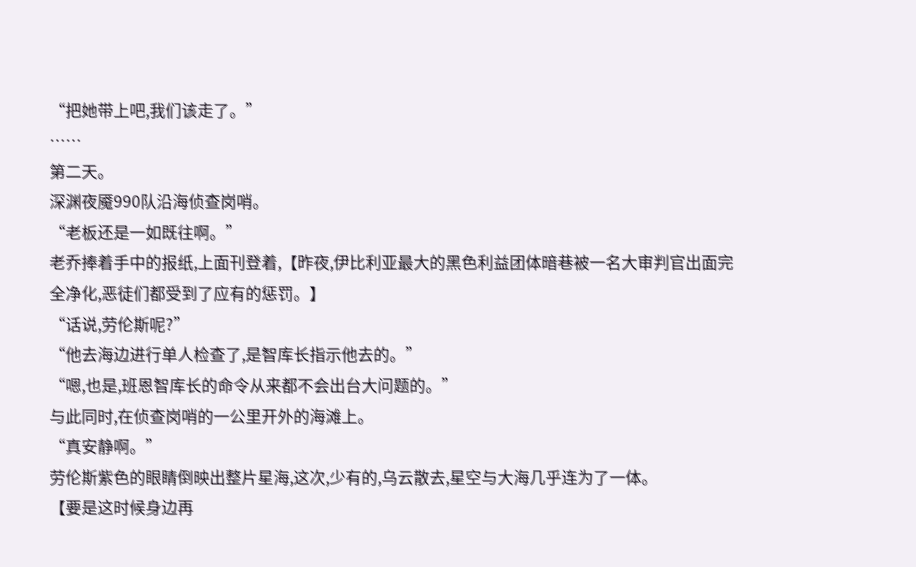“把她带上吧,我们该走了。”
……
第二天。
深渊夜魇990队沿海侦查岗哨。
“老板还是一如既往啊。”
老乔捧着手中的报纸,上面刊登着,【昨夜,伊比利亚最大的黑色利益团体暗巷被一名大审判官出面完全净化,恶徒们都受到了应有的惩罚。】
“话说,劳伦斯呢?”
“他去海边进行单人检查了,是智库长指示他去的。”
“嗯,也是,班恩智库长的命令从来都不会出台大问题的。”
与此同时,在侦查岗哨的一公里开外的海滩上。
“真安静啊。”
劳伦斯紫色的眼睛倒映出整片星海,这次,少有的,乌云散去,星空与大海几乎连为了一体。
【要是这时候身边再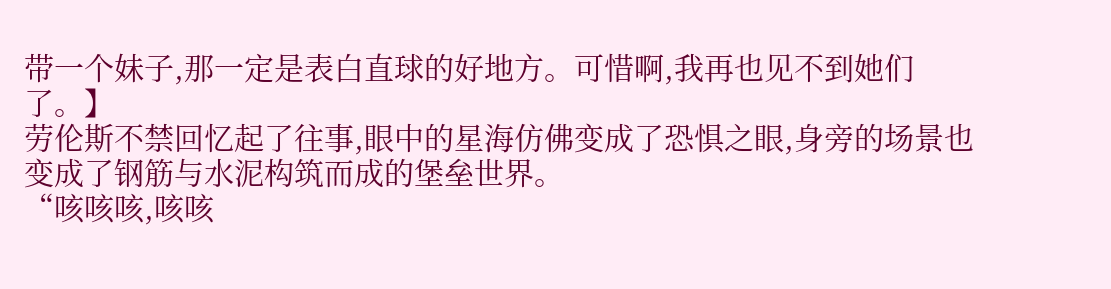带一个妹子,那一定是表白直球的好地方。可惜啊,我再也见不到她们了。】
劳伦斯不禁回忆起了往事,眼中的星海仿佛变成了恐惧之眼,身旁的场景也变成了钢筋与水泥构筑而成的堡垒世界。
“咳咳咳,咳咳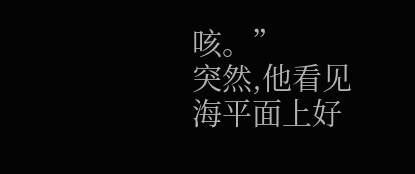咳。”
突然,他看见海平面上好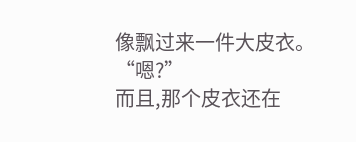像飘过来一件大皮衣。
“嗯?”
而且,那个皮衣还在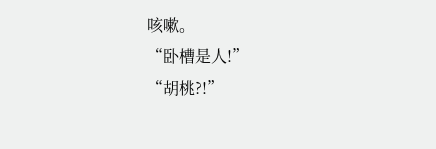咳嗽。
“卧槽是人!”
“胡桃?!”